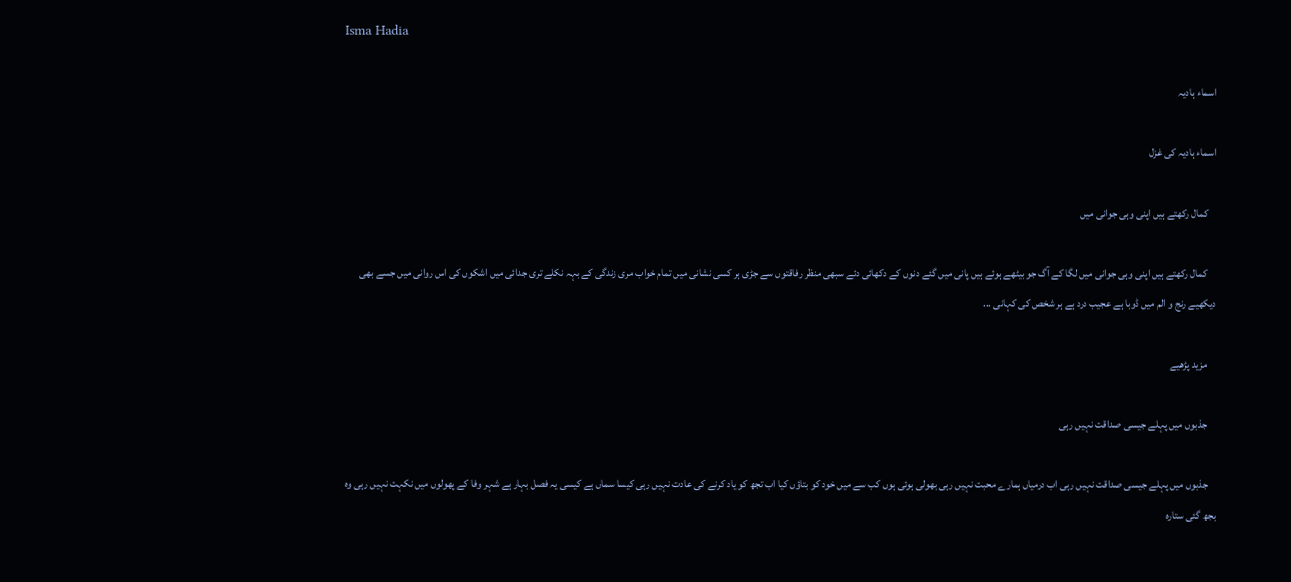Isma Hadia

اسماء ہادیہ

اسماء ہادیہ کی غزل

    کمال رکھتے ہیں اپنی وہی جوانی میں

    کمال رکھتے ہیں اپنی وہی جوانی میں لگا کے آگ جو بیٹھے ہوئے ہیں پانی میں گئے دنوں کے دکھائی دئے سبھی منظر رفاقتوں سے جڑی ہر کسی نشانی میں تمام خواب مری زندگی کے بہہ نکلے تری جدائی میں اشکوں کی اس روانی میں جسے بھی دیکھیے رنج و الم میں ڈوبا ہے عجیب درد ہے ہر شخص کی کہانی ...

    مزید پڑھیے

    جذبوں میں پہلے جیسی صداقت نہیں رہی

    جذبوں میں پہلے جیسی صداقت نہیں رہی اب درمیاں ہمارے محبت نہیں رہی بھولی ہوئی ہوں کب سے میں خود کو بتاؤں کیا اب تجھ کو یاد کرنے کی عادت نہیں رہی کیسا سماں ہے کیسی یہ فصل بہار ہے شہر وفا کے پھولوں میں نکہت نہیں رہی وہ بجھ گئی ستارہ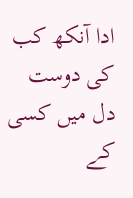ادا آنکھ کب کی دوست دل میں کسی کے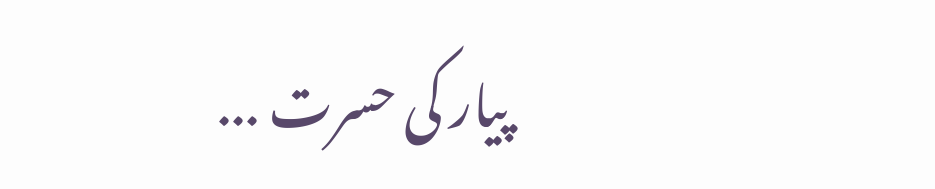پیار کی حسرت ...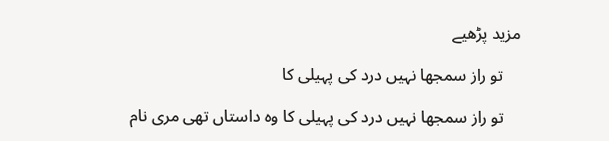مزید پڑھیے

    تو راز سمجھا نہیں درد کی پہیلی کا

    تو راز سمجھا نہیں درد کی پہیلی کا وہ داستاں تھی مری نام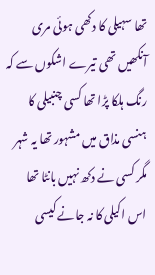تھا سہیلی کا دکھی ہوئی مری آنکھیں تھی تیرے اشکوں سے کہ رنگ ہلکا پڑا تھا کسی چنبیلی کا ہنسی مذاق میں مشہور تھا یہ شہر مگر کسی نے دکھ نہیں بانٹا تھا اس اکیلی کا نہ جانے کیسی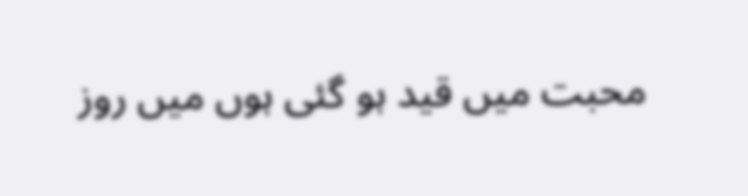محبت میں قید ہو گئی ہوں میں روز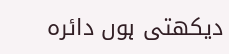دیکھتی ہوں دائرہ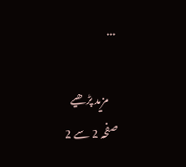...

    مزید پڑھیے
صفحہ 2 سے 2